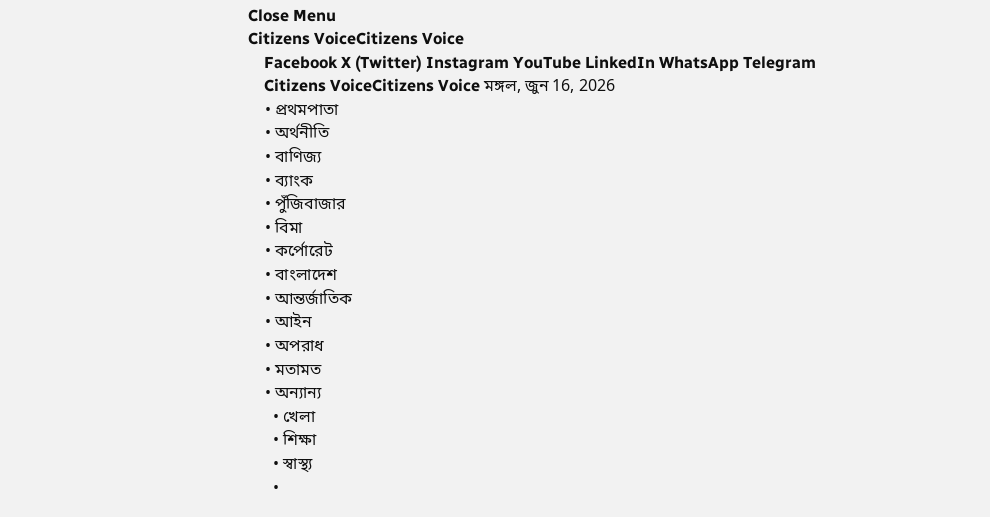Close Menu
Citizens VoiceCitizens Voice
    Facebook X (Twitter) Instagram YouTube LinkedIn WhatsApp Telegram
    Citizens VoiceCitizens Voice মঙ্গল, জুন 16, 2026
    • প্রথমপাতা
    • অর্থনীতি
    • বাণিজ্য
    • ব্যাংক
    • পুঁজিবাজার
    • বিমা
    • কর্পোরেট
    • বাংলাদেশ
    • আন্তর্জাতিক
    • আইন
    • অপরাধ
    • মতামত
    • অন্যান্য
      • খেলা
      • শিক্ষা
      • স্বাস্থ্য
      •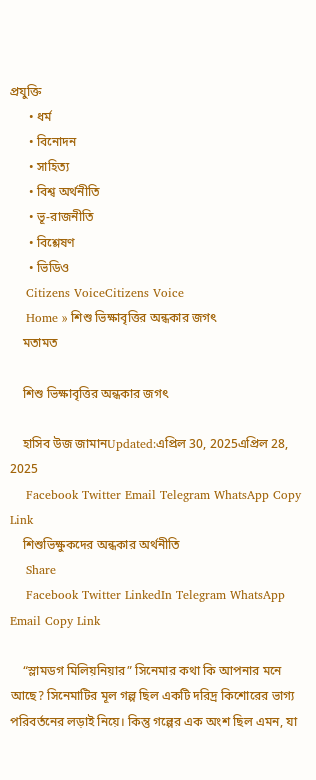প্রযুক্তি
      • ধর্ম
      • বিনোদন
      • সাহিত্য
      • বিশ্ব অর্থনীতি
      • ভূ-রাজনীতি
      • বিশ্লেষণ
      • ভিডিও
    Citizens VoiceCitizens Voice
    Home » শিশু ভিক্ষাবৃত্তির অন্ধকার জগৎ
    মতামত

    শিশু ভিক্ষাবৃত্তির অন্ধকার জগৎ

    হাসিব উজ জামানUpdated:এপ্রিল 30, 2025এপ্রিল 28, 2025
    Facebook Twitter Email Telegram WhatsApp Copy Link
    শিশুভিক্ষুকদের অন্ধকার অর্থনীতি
    Share
    Facebook Twitter LinkedIn Telegram WhatsApp Email Copy Link

    “স্লামডগ মিলিয়নিয়ার” সিনেমার কথা কি আপনার মনে আছে? সিনেমাটির মূল গল্প ছিল একটি দরিদ্র কিশোরের ভাগ্য পরিবর্তনের লড়াই নিয়ে। কিন্তু গল্পের এক অংশ ছিল এমন, যা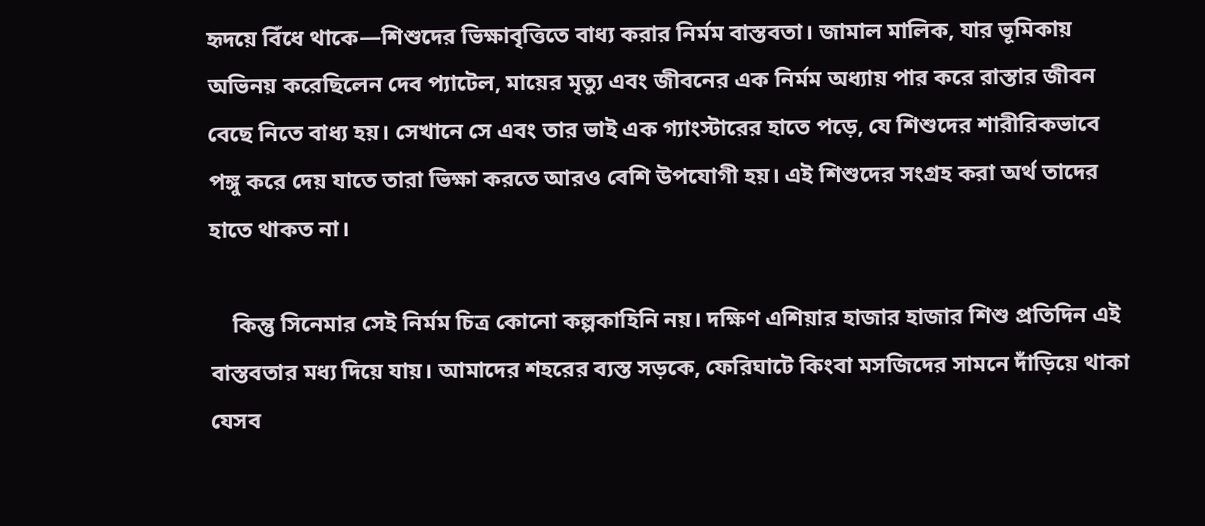হৃদয়ে বিঁধে থাকে—শিশুদের ভিক্ষাবৃত্তিতে বাধ্য করার নির্মম বাস্তবতা। জামাল মালিক, যার ভূমিকায় অভিনয় করেছিলেন দেব প্যাটেল, মায়ের মৃত্যু এবং জীবনের এক নির্মম অধ্যায় পার করে রাস্তার জীবন বেছে নিতে বাধ্য হয়। সেখানে সে এবং তার ভাই এক গ্যাংস্টারের হাতে পড়ে, যে শিশুদের শারীরিকভাবে পঙ্গু করে দেয় যাতে তারা ভিক্ষা করতে আরও বেশি উপযোগী হয়। এই শিশুদের সংগ্রহ করা অর্থ তাদের হাতে থাকত না।

    কিন্তু সিনেমার সেই নির্মম চিত্র কোনো কল্পকাহিনি নয়। দক্ষিণ এশিয়ার হাজার হাজার শিশু প্রতিদিন এই বাস্তবতার মধ্য দিয়ে যায়। আমাদের শহরের ব্যস্ত সড়কে, ফেরিঘাটে কিংবা মসজিদের সামনে দাঁড়িয়ে থাকা যেসব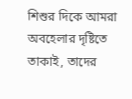শিশুর দিকে আমরা অবহেলার দৃষ্টিতে তাকাই, তাদের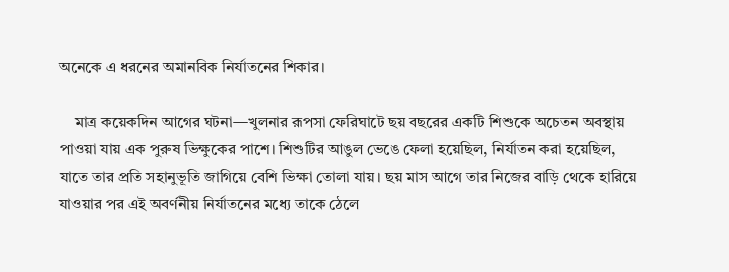অনেকে এ ধরনের অমানবিক নির্যাতনের শিকার।

    মাত্র কয়েকদিন আগের ঘটনা—খুলনার রূপসা ফেরিঘাটে ছয় বছরের একটি শিশুকে অচেতন অবস্থায় পাওয়া যায় এক পুরুষ ভিক্ষুকের পাশে। শিশুটির আঙুল ভেঙে ফেলা হয়েছিল, নির্যাতন করা হয়েছিল, যাতে তার প্রতি সহানুভূতি জাগিয়ে বেশি ভিক্ষা তোলা যায়। ছয় মাস আগে তার নিজের বাড়ি থেকে হারিয়ে যাওয়ার পর এই অবর্ণনীয় নির্যাতনের মধ্যে তাকে ঠেলে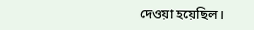দেওয়া হয়েছিল।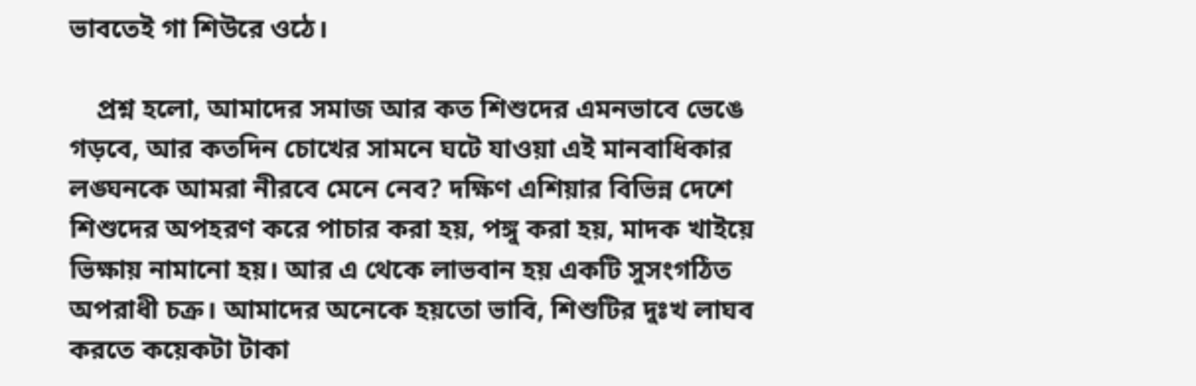ভাবতেই গা শিউরে ওঠে।

    প্রশ্ন হলো, আমাদের সমাজ আর কত শিশুদের এমনভাবে ভেঙে গড়বে, আর কতদিন চোখের সামনে ঘটে যাওয়া এই মানবাধিকার লঙ্ঘনকে আমরা নীরবে মেনে নেব? দক্ষিণ এশিয়ার বিভিন্ন দেশে শিশুদের অপহরণ করে পাচার করা হয়, পঙ্গু করা হয়, মাদক খাইয়ে ভিক্ষায় নামানো হয়। আর এ থেকে লাভবান হয় একটি সুসংগঠিত অপরাধী চক্র। আমাদের অনেকে হয়তো ভাবি, শিশুটির দুঃখ লাঘব করতে কয়েকটা টাকা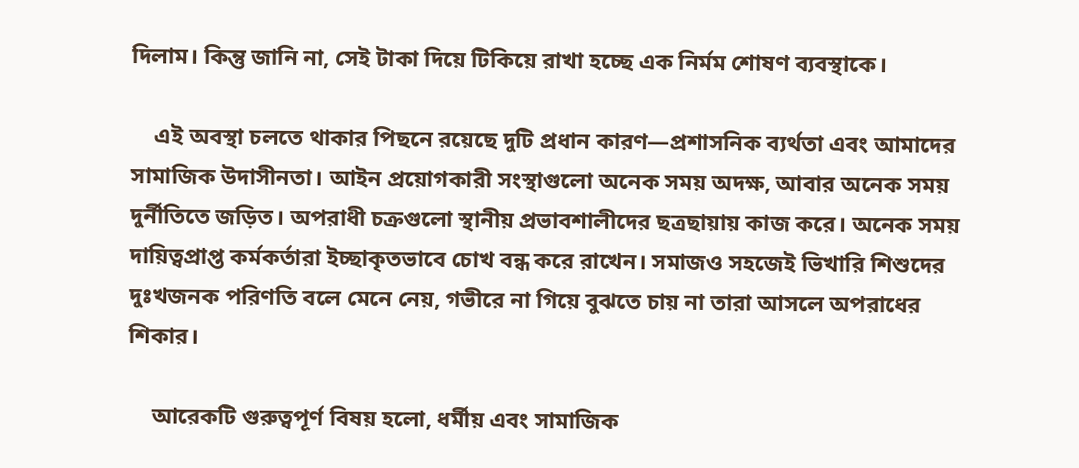দিলাম। কিন্তু জানি না, সেই টাকা দিয়ে টিকিয়ে রাখা হচ্ছে এক নির্মম শোষণ ব্যবস্থাকে।

    এই অবস্থা চলতে থাকার পিছনে রয়েছে দুটি প্রধান কারণ—প্রশাসনিক ব্যর্থতা এবং আমাদের সামাজিক উদাসীনতা। আইন প্রয়োগকারী সংস্থাগুলো অনেক সময় অদক্ষ, আবার অনেক সময় দুর্নীতিতে জড়িত। অপরাধী চক্রগুলো স্থানীয় প্রভাবশালীদের ছত্রছায়ায় কাজ করে। অনেক সময় দায়িত্বপ্রাপ্ত কর্মকর্তারা ইচ্ছাকৃতভাবে চোখ বন্ধ করে রাখেন। সমাজও সহজেই ভিখারি শিশুদের দুঃখজনক পরিণতি বলে মেনে নেয়, গভীরে না গিয়ে বুঝতে চায় না তারা আসলে অপরাধের শিকার।

    আরেকটি গুরুত্বপূর্ণ বিষয় হলো, ধর্মীয় এবং সামাজিক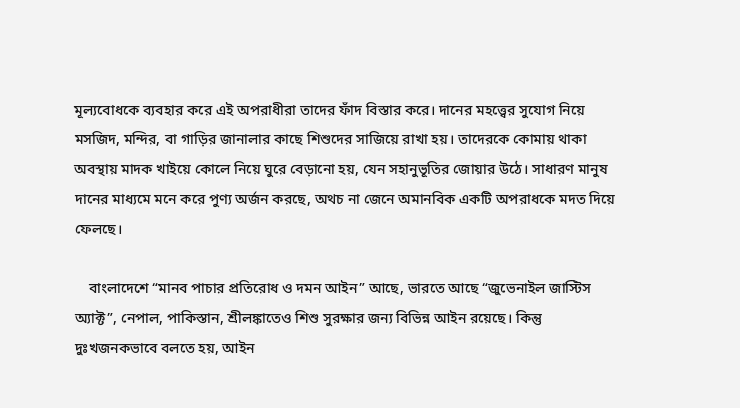মূল্যবোধকে ব্যবহার করে এই অপরাধীরা তাদের ফাঁদ বিস্তার করে। দানের মহত্ত্বের সুযোগ নিয়ে মসজিদ, মন্দির, বা গাড়ির জানালার কাছে শিশুদের সাজিয়ে রাখা হয়। তাদেরকে কোমায় থাকা অবস্থায় মাদক খাইয়ে কোলে নিয়ে ঘুরে বেড়ানো হয়, যেন সহানুভূতির জোয়ার উঠে। সাধারণ মানুষ দানের মাধ্যমে মনে করে পুণ্য অর্জন করছে, অথচ না জেনে অমানবিক একটি অপরাধকে মদত দিয়ে ফেলছে।

    বাংলাদেশে “মানব পাচার প্রতিরোধ ও দমন আইন” আছে, ভারতে আছে “জুভেনাইল জাস্টিস অ্যাক্ট”, নেপাল, পাকিস্তান, শ্রীলঙ্কাতেও শিশু সুরক্ষার জন্য বিভিন্ন আইন রয়েছে। কিন্তু দুঃখজনকভাবে বলতে হয়, আইন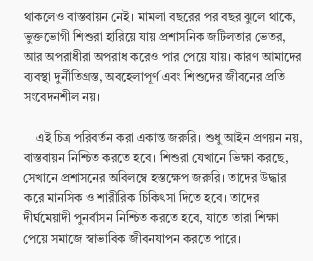থাকলেও বাস্তবায়ন নেই। মামলা বছরের পর বছর ঝুলে থাকে, ভুক্তভোগী শিশুরা হারিয়ে যায় প্রশাসনিক জটিলতার ভেতর, আর অপরাধীরা অপরাধ করেও পার পেয়ে যায়। কারণ আমাদের ব্যবস্থা দুর্নীতিগ্রস্ত, অবহেলাপূর্ণ এবং শিশুদের জীবনের প্রতি সংবেদনশীল নয়।

    এই চিত্র পরিবর্তন করা একান্ত জরুরি। শুধু আইন প্রণয়ন নয়, বাস্তবায়ন নিশ্চিত করতে হবে। শিশুরা যেখানে ভিক্ষা করছে, সেখানে প্রশাসনের অবিলম্বে হস্তক্ষেপ জরুরি। তাদের উদ্ধার করে মানসিক ও শারীরিক চিকিৎসা দিতে হবে। তাদের দীর্ঘমেয়াদী পুনর্বাসন নিশ্চিত করতে হবে, যাতে তারা শিক্ষা পেয়ে সমাজে স্বাভাবিক জীবনযাপন করতে পারে।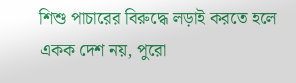শিশু পাচারের বিরুদ্ধে লড়াই করতে হলে একক দেশ নয়, পুরো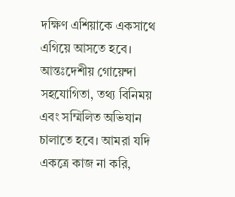দক্ষিণ এশিয়াকে একসাথে এগিয়ে আসতে হবে। আন্তঃদেশীয় গোয়েন্দা সহযোগিতা, তথ্য বিনিময় এবং সম্মিলিত অভিযান চালাতে হবে। আমরা যদি একত্রে কাজ না করি,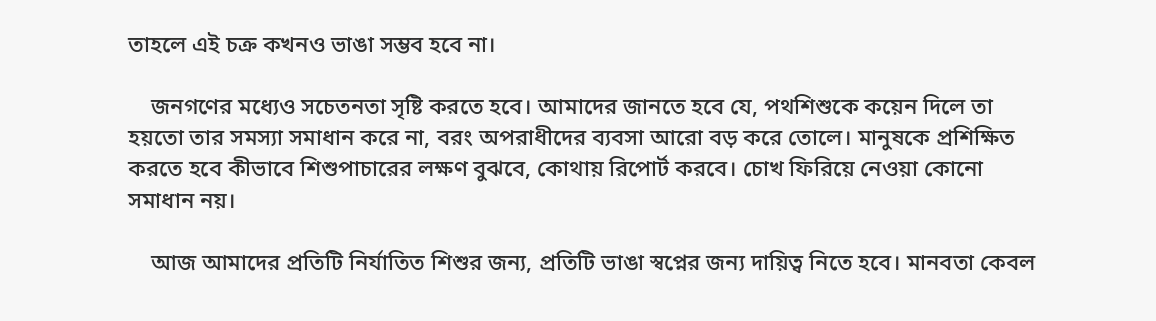তাহলে এই চক্র কখনও ভাঙা সম্ভব হবে না।

    জনগণের মধ্যেও সচেতনতা সৃষ্টি করতে হবে। আমাদের জানতে হবে যে, পথশিশুকে কয়েন দিলে তা হয়তো তার সমস্যা সমাধান করে না, বরং অপরাধীদের ব্যবসা আরো বড় করে তোলে। মানুষকে প্রশিক্ষিত করতে হবে কীভাবে শিশুপাচারের লক্ষণ বুঝবে, কোথায় রিপোর্ট করবে। চোখ ফিরিয়ে নেওয়া কোনো সমাধান নয়।

    আজ আমাদের প্রতিটি নির্যাতিত শিশুর জন্য, প্রতিটি ভাঙা স্বপ্নের জন্য দায়িত্ব নিতে হবে। মানবতা কেবল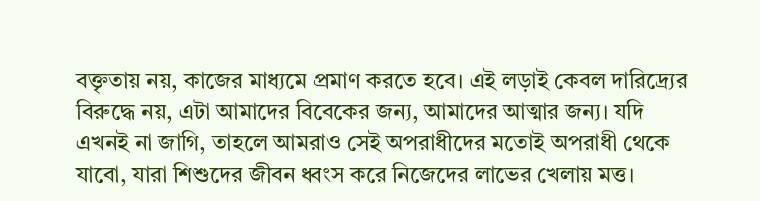বক্তৃতায় নয়, কাজের মাধ্যমে প্রমাণ করতে হবে। এই লড়াই কেবল দারিদ্র্যের বিরুদ্ধে নয়, এটা আমাদের বিবেকের জন্য, আমাদের আত্মার জন্য। যদি এখনই না জাগি, তাহলে আমরাও সেই অপরাধীদের মতোই অপরাধী থেকে যাবো, যারা শিশুদের জীবন ধ্বংস করে নিজেদের লাভের খেলায় মত্ত।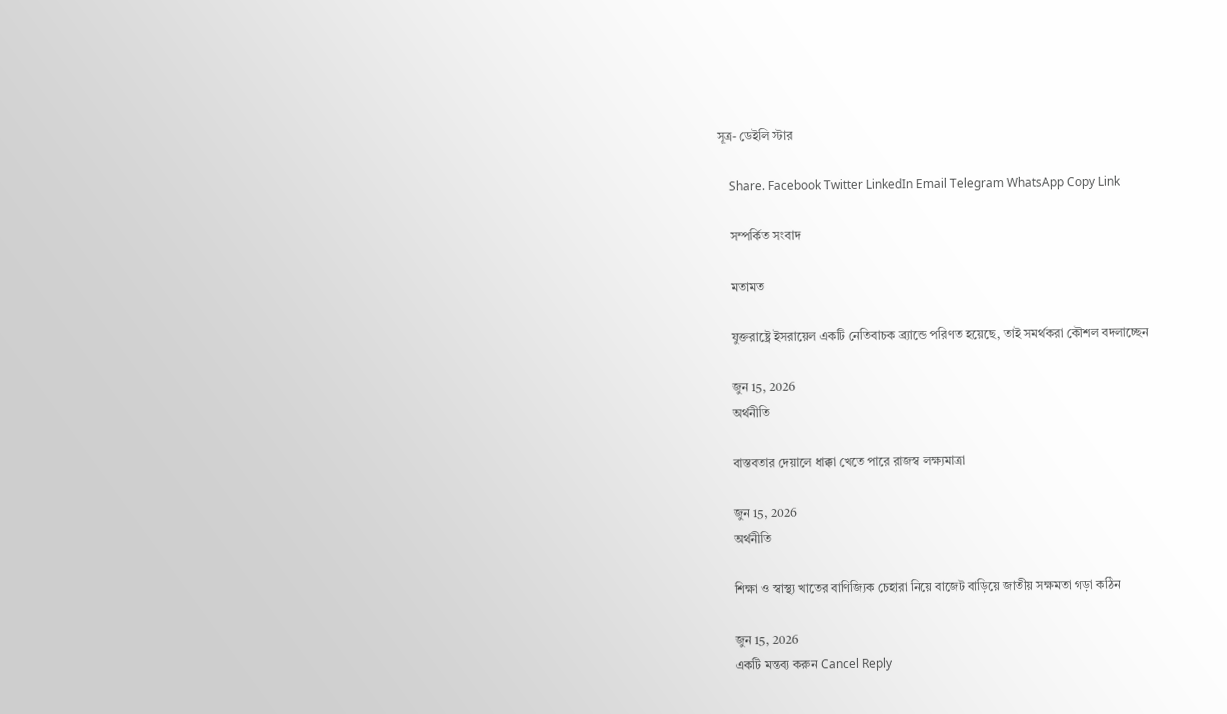সূত্র- ডেইলি স্টার

    Share. Facebook Twitter LinkedIn Email Telegram WhatsApp Copy Link

    সম্পর্কিত সংবাদ

    মতামত

    যুক্তরাষ্ট্রে ইসরায়েল একটি নেতিবাচক ব্র্যান্ডে পরিণত হয়েছে, তাই সমর্থকরা কৌশল বদলাচ্ছেন

    জুন 15, 2026
    অর্থনীতি

    বাস্তবতার দেয়ালে ধাক্কা খেতে পারে রাজস্ব লক্ষ্যমাত্রা

    জুন 15, 2026
    অর্থনীতি

    শিক্ষা ও স্বাস্থ্য খাতের বাণিজ্যিক চেহারা নিয়ে বাজেট বাড়িয়ে জাতীয় সক্ষমতা গড়া কঠিন

    জুন 15, 2026
    একটি মন্তব্য করুন Cancel Reply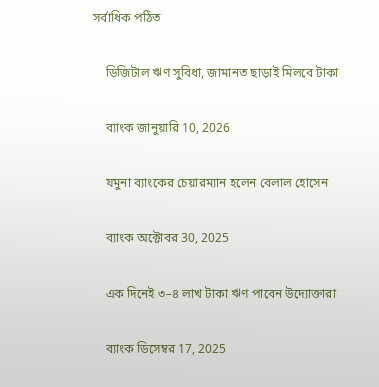সর্বাধিক পঠিত

    ডিজিটাল ঋণ সুবিধা, জামানত ছাড়াই মিলবে টাকা

    ব্যাংক জানুয়ারি 10, 2026

    যমুনা ব্যাংকের চেয়ারম্যান হলেন বেলাল হোসেন

    ব্যাংক অক্টোবর 30, 2025

    এক দিনেই ৩–৪ লাখ টাকা ঋণ পাবেন উদ্যোক্তারা

    ব্যাংক ডিসেম্বর 17, 2025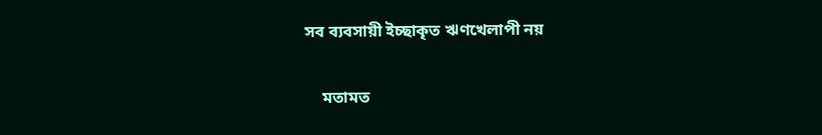সব ব্যবসায়ী ইচ্ছাকৃত ঋণখেলাপী নয়

    মতামত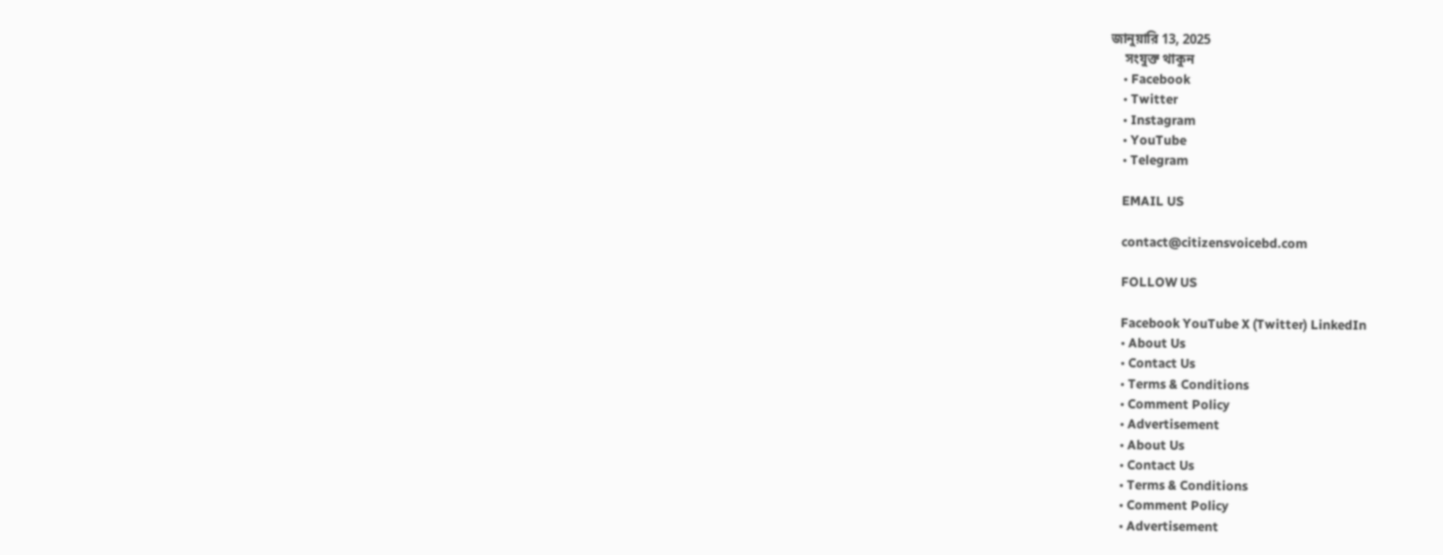জানুয়ারি 13, 2025
    সংযুক্ত থাকুন
    • Facebook
    • Twitter
    • Instagram
    • YouTube
    • Telegram

    EMAIL US

    contact@citizensvoicebd.com

    FOLLOW US

    Facebook YouTube X (Twitter) LinkedIn
    • About Us
    • Contact Us
    • Terms & Conditions
    • Comment Policy
    • Advertisement
    • About Us
    • Contact Us
    • Terms & Conditions
    • Comment Policy
    • Advertisement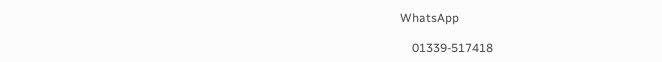WhatsApp

    01339-517418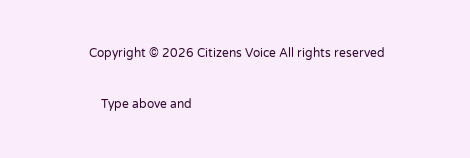Copyright © 2026 Citizens Voice All rights reserved

    Type above and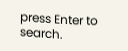press Enter to search.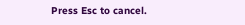Press Esc to cancel.